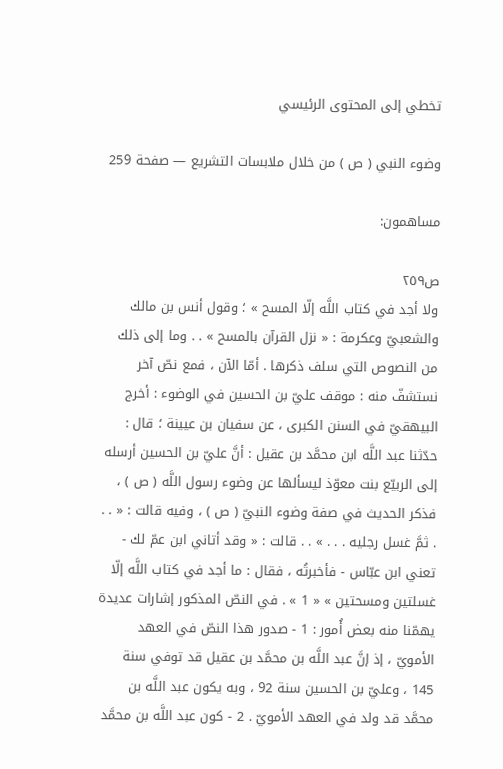تخطي إلى المحتوى الرئيسي

وضوء النبي ( ص ) من خلال ملابسات التشريع — صفحة 259

مساهمون:

ص٢٥٩
ولا أجد في كتاب اللَّه إلّا المسح » ؛ وقول أنس بن مالك والشعبيّ وعكرمة : « نزل القرآن بالمسح » . . وما إلى ذلك من النصوص التي سلف ذكرها . أمّا الآن ، فمع نصّ آخر نستشفّ منه : موقف عليّ بن الحسين في الوضوء : أخرج البيهقيّ في السنن الكبرى ، عن سفيان بن عيينة ؛ قال : حدّثنا عبد اللَّه ابن محمَّد بن عقيل : أنَّ عليّ بن الحسين أرسله إلى الربيّع بنت معوّذ ليسألها عن وضوء رسول اللَّه ( ص ) ، فذكر الحديث في صفة وضوء النبيّ ( ص ) ، وفيه قالت : « . . . ثمَّ غسل رجليه . . . » . . قالت : « وقد أتاني ابن عمّ لك - تعني ابن عبّاس - فأخبرتُه ، فقال : ما أجد في كتاب اللَّه إلّا غسلتين ومسحتين » « 1 » . في النصّ المذكور إشارات عديدة يهمّنا منه بعض أُمور : 1 - صدور هذا النصّ في العهد الأمويّ ، إذ إنَّ عبد اللَّه بن محمَّد بن عقيل قد توفي سنة 145 ، وعليّ بن الحسين سنة 92 ، وبه يكون عبد اللَّه بن محمَّد قد ولد في العهد الأمويّ . 2 - كون عبد اللَّه بن محمَّد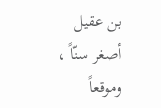بن عقيل أصغر سنّاً ، وموقعاً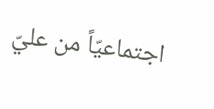اجتماعيّاً من عليّ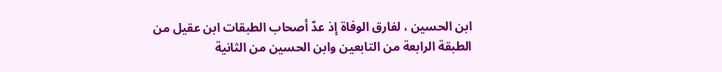ابن الحسين ، لفارق الوفاة إذ عدّ أصحاب الطبقات ابن عقيل من الطبقة الرابعة من التابعين وابن الحسين من الثانية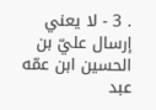. 3 - لا يعني إرسال عليّ بن الحسين ابن عمّه عبد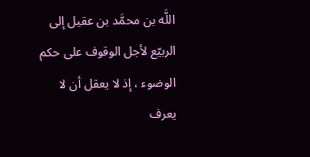اللَّه بن محمَّد بن عقيل إلى الربيّع لأجل الوقوف على حكم الوضوء ، إذ لا يعقل أن لا يعرف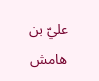عليّ بن
هامش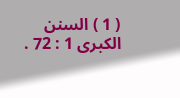( 1 ) السنن الكبرى 1 : 72 .